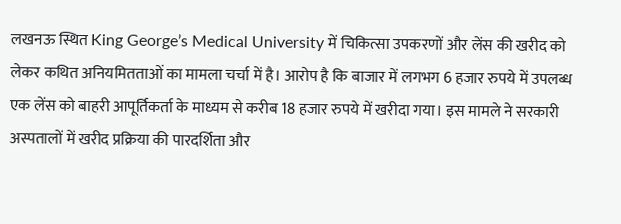लखनऊ स्थित King George’s Medical University में चिकित्सा उपकरणों और लेंस की खरीद को लेकर कथित अनियमितताओं का मामला चर्चा में है। आरोप है कि बाजार में लगभग 6 हजार रुपये में उपलब्ध एक लेंस को बाहरी आपूर्तिकर्ता के माध्यम से करीब 18 हजार रुपये में खरीदा गया। इस मामले ने सरकारी अस्पतालों में खरीद प्रक्रिया की पारदर्शिता और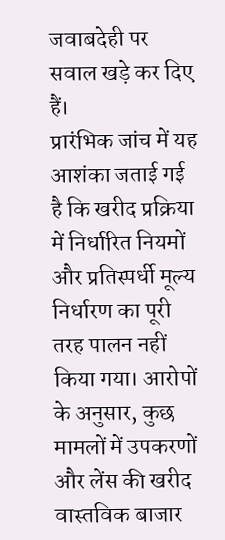जवाबदेही पर सवाल खड़े कर दिए हैं।
प्रारंभिक जांच में यह आशंका जताई गई है कि खरीद प्रक्रिया में निर्धारित नियमों और प्रतिस्पर्धी मूल्य निर्धारण का पूरी तरह पालन नहीं किया गया। आरोपों के अनुसार, कुछ मामलों में उपकरणों और लेंस की खरीद वास्तविक बाजार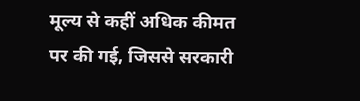मूल्य से कहीं अधिक कीमत पर की गई, जिससे सरकारी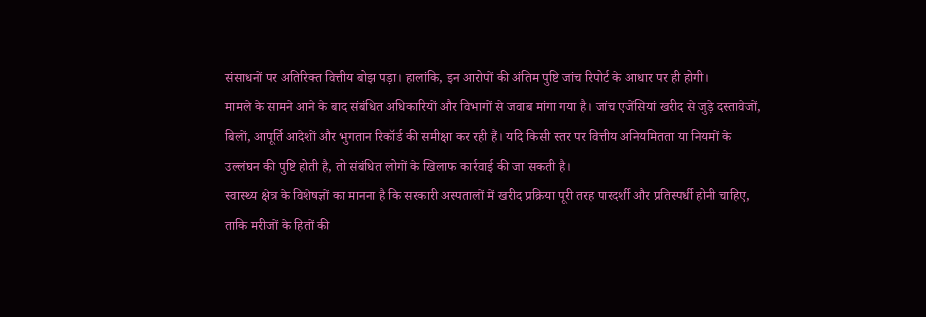संसाधनों पर अतिरिक्त वित्तीय बोझ पड़ा। हालांकि, इन आरोपों की अंतिम पुष्टि जांच रिपोर्ट के आधार पर ही होगी।
मामले के सामने आने के बाद संबंधित अधिकारियों और विभागों से जवाब मांगा गया है। जांच एजेंसियां खरीद से जुड़े दस्तावेजों, बिलों, आपूर्ति आदेशों और भुगतान रिकॉर्ड की समीक्षा कर रही हैं। यदि किसी स्तर पर वित्तीय अनियमितता या नियमों के उल्लंघन की पुष्टि होती है, तो संबंधित लोगों के खिलाफ कार्रवाई की जा सकती है।
स्वास्थ्य क्षेत्र के विशेषज्ञों का मानना है कि सरकारी अस्पतालों में खरीद प्रक्रिया पूरी तरह पारदर्शी और प्रतिस्पर्धी होनी चाहिए, ताकि मरीजों के हितों की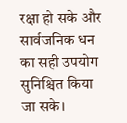रक्षा हो सके और सार्वजनिक धन का सही उपयोग सुनिश्चित किया जा सके।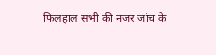फिलहाल सभी की नजर जांच के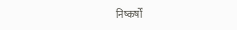निष्कर्षों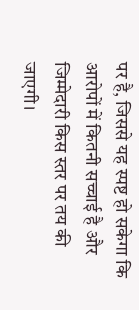पर है, जिससे यह स्पष्ट हो सकेगा कि आरोपों में कितनी सच्चाई है और जिम्मेदारी किस स्तर पर तय की जाएगी।